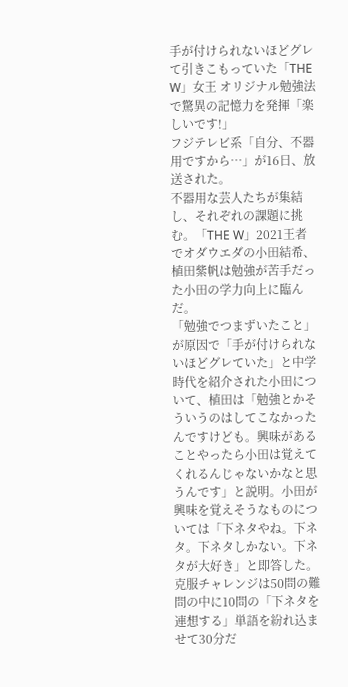手が付けられないほどグレて引きこもっていた「THE W」女王 オリジナル勉強法で驚異の記憶力を発揮「楽しいです!」
フジテレビ系「自分、不器用ですから…」が16日、放送された。
不器用な芸人たちが集結し、それぞれの課題に挑む。「THE W」2021王者でオダウエダの小田結希、植田紫帆は勉強が苦手だった小田の学力向上に臨んだ。
「勉強でつまずいたこと」が原因で「手が付けられないほどグレていた」と中学時代を紹介された小田について、植田は「勉強とかそういうのはしてこなかったんですけども。興味があることやったら小田は覚えてくれるんじゃないかなと思うんです」と説明。小田が興味を覚えそうなものについては「下ネタやね。下ネタ。下ネタしかない。下ネタが大好き」と即答した。
克服チャレンジは50問の難問の中に10問の「下ネタを連想する」単語を紛れ込ませて30分だ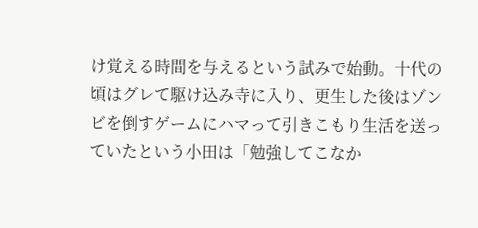け覚える時間を与えるという試みで始動。十代の頃はグレて駆け込み寺に入り、更生した後はゾンビを倒すゲームにハマって引きこもり生活を送っていたという小田は「勉強してこなか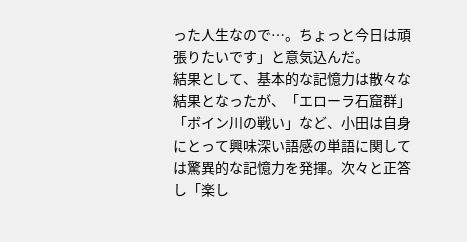った人生なので…。ちょっと今日は頑張りたいです」と意気込んだ。
結果として、基本的な記憶力は散々な結果となったが、「エローラ石窟群」「ボイン川の戦い」など、小田は自身にとって興味深い語感の単語に関しては驚異的な記憶力を発揮。次々と正答し「楽し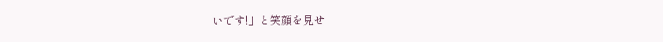いです!」と笑顔を見せ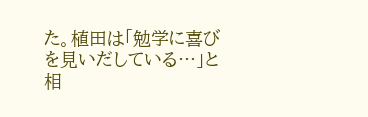た。植田は「勉学に喜びを見いだしている…」と相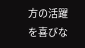方の活躍を喜びな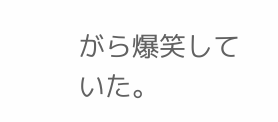がら爆笑していた。